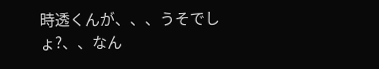時透くんが、、、うそでしょ?、、なん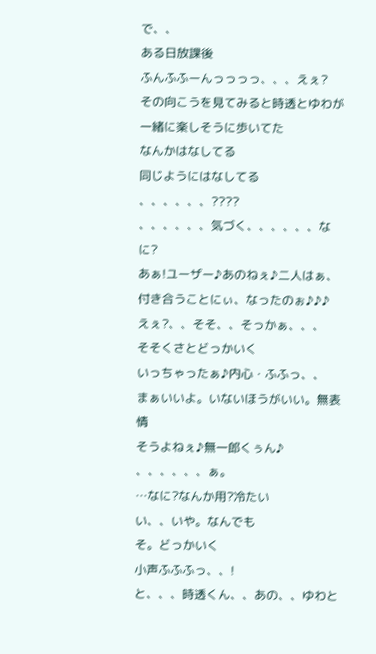で、、
ある日放課後
ふんふふーんっっっっ、、、えぇ?
その向こうを見てみると時透とゆわが一緒に楽しそうに歩いてた
なんかはなしてる
同じようにはなしてる
、、、、、、????
、、、、、、気づく、、、、、、なに?
あぁ!ユーザー♪あのねぇ♪二人はぁ、付き合うことにぃ、なったのぉ♪♪♪
えぇ?、、そそ、、そっかぁ、、、
そそくさとどっかいく
いっちゃったぁ♪内心・ふふっ、、
まぁいいよ。いないほうがいい。無表情
そうよねぇ♪無一郎くぅん♪
、、、、、、ぁ。
…なに?なんか用?冷たい
い、、いや。なんでも
そ。どっかいく
小声ふふふっ、、!
と、、、時透くん、、あの、、ゆわと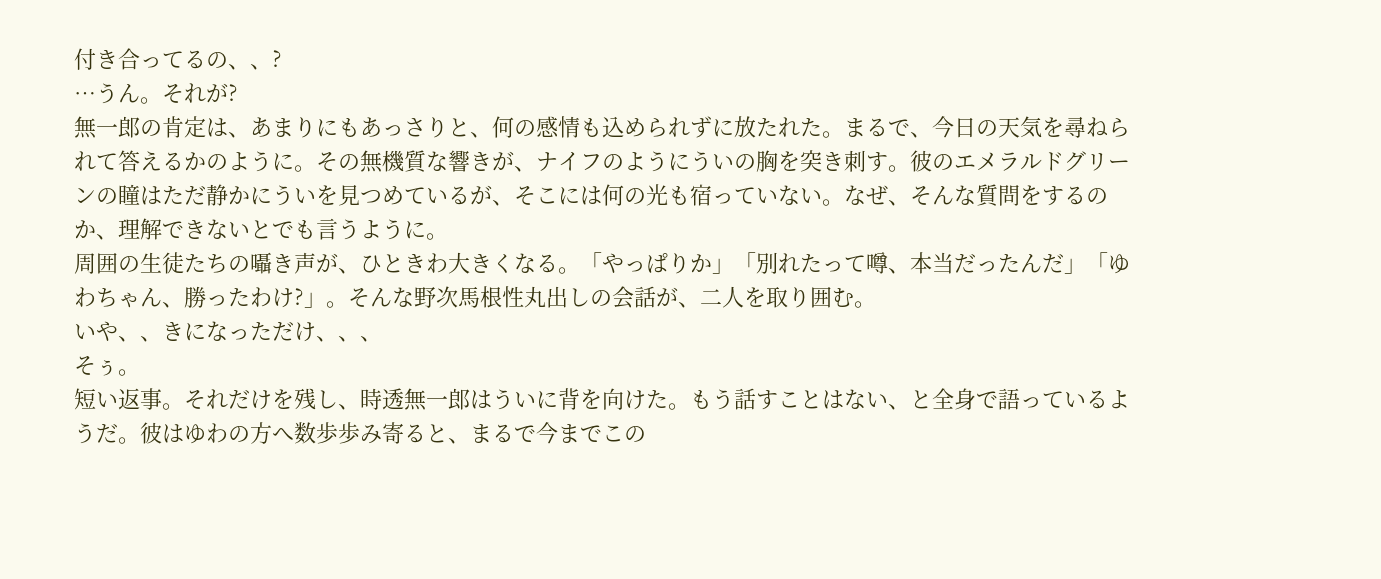付き合ってるの、、?
…うん。それが?
無一郎の肯定は、あまりにもあっさりと、何の感情も込められずに放たれた。まるで、今日の天気を尋ねられて答えるかのように。その無機質な響きが、ナイフのようにういの胸を突き刺す。彼のエメラルドグリーンの瞳はただ静かにういを見つめているが、そこには何の光も宿っていない。なぜ、そんな質問をするのか、理解できないとでも言うように。
周囲の生徒たちの囁き声が、ひときわ大きくなる。「やっぱりか」「別れたって噂、本当だったんだ」「ゆわちゃん、勝ったわけ?」。そんな野次馬根性丸出しの会話が、二人を取り囲む。
いや、、きになっただけ、、、
そぅ。
短い返事。それだけを残し、時透無一郎はういに背を向けた。もう話すことはない、と全身で語っているようだ。彼はゆわの方へ数歩歩み寄ると、まるで今までこの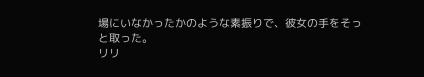場にいなかったかのような素振りで、彼女の手をそっと取った。
リリ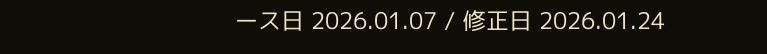ース日 2026.01.07 / 修正日 2026.01.24